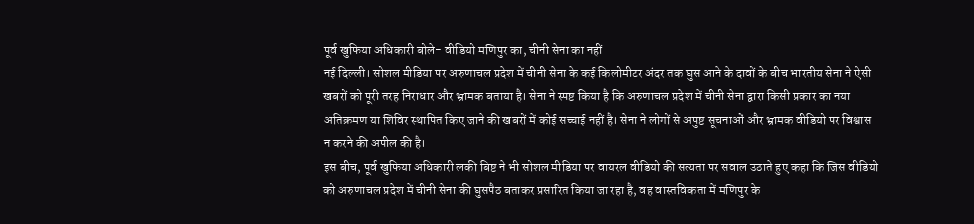पूर्व खुफिया अधिकारी बोले- वीडियो मणिपुर का, चीनी सेना का नहीं
नई दिल्ली। सोशल मीडिया पर अरुणाचल प्रदेश में चीनी सेना के कई किलोमीटर अंदर तक घुस आने के दावों के बीच भारतीय सेना ने ऐसी खबरों को पूरी तरह निराधार और भ्रामक बताया है। सेना ने स्पष्ट किया है कि अरुणाचल प्रदेश में चीनी सेना द्वारा किसी प्रकार का नया अतिक्रमण या शिविर स्थापित किए जाने की खबरों में कोई सच्चाई नहीं है। सेना ने लोगों से अपुष्ट सूचनाओं और भ्रामक वीडियो पर विश्वास न करने की अपील की है।
इस बीच, पूर्व खुफिया अधिकारी लकी बिष्ट ने भी सोशल मीडिया पर वायरल वीडियो की सत्यता पर सवाल उठाते हुए कहा कि जिस वीडियो को अरुणाचल प्रदेश में चीनी सेना की घुसपैठ बताकर प्रसारित किया जा रहा है, वह वास्तविकता में मणिपुर के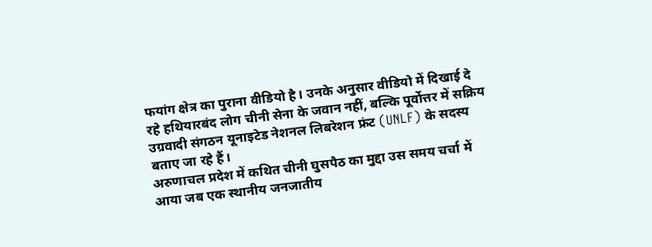फयांग क्षेत्र का पुराना वीडियो है। उनके अनुसार वीडियो में दिखाई दे रहे हथियारबंद लोग चीनी सेना के जवान नहीं, बल्कि पूर्वोत्तर में सक्रिय उग्रवादी संगठन यूनाइटेड नेशनल लिबरेशन फ्रंट (UNLF) के सदस्य बताए जा रहे हैं।
अरुणाचल प्रदेश में कथित चीनी घुसपैठ का मुद्दा उस समय चर्चा में आया जब एक स्थानीय जनजातीय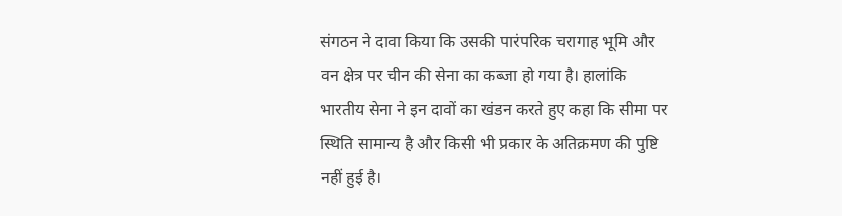संगठन ने दावा किया कि उसकी पारंपरिक चरागाह भूमि और वन क्षेत्र पर चीन की सेना का कब्जा हो गया है। हालांकि भारतीय सेना ने इन दावों का खंडन करते हुए कहा कि सीमा पर स्थिति सामान्य है और किसी भी प्रकार के अतिक्रमण की पुष्टि नहीं हुई है।